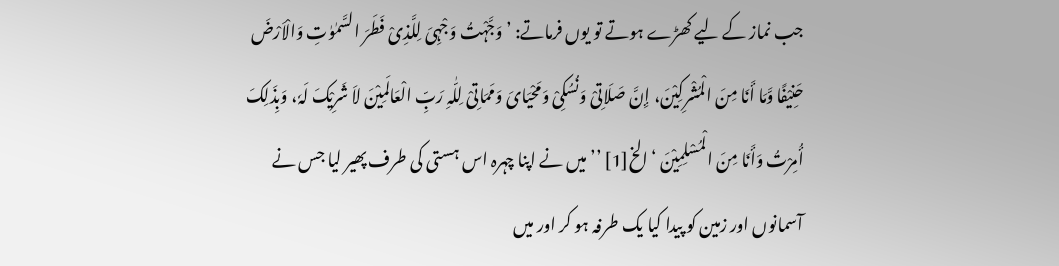جب نماز کے لیے کھڑے ہوتے تو یوں فرماتے: ’ وَجَّہْتُ وَجْہِیَ لِلَّذِیْ فَطَرَ السَّمٰوٰتِ وَالْاَرْضَ حَنِیْفًا وَّمَا أَنَا مِنَ الْمُشْرِکِیْنَ، إِنَّ صَلَاتِیْ وَنُسُکِیْ وَمَحْیَایَ وَمَمَاتِیْ لِلّٰہِ رَبِّ الْعَالَمِیْنَ لاَ شَرِیْکَ لَہٗ، وَبِذَلِکَ أُمِرْتُ وَأَنَا مِنَ الْمُسْلِمِیْنَ ‘ الخ[1] ’’میں نے اپنا چہرہ اس ہستی کی طرف پھیر لیا جس نے آسمانوں اور زمین کو پیدا کیا یک طرفہ ہو کر اور میں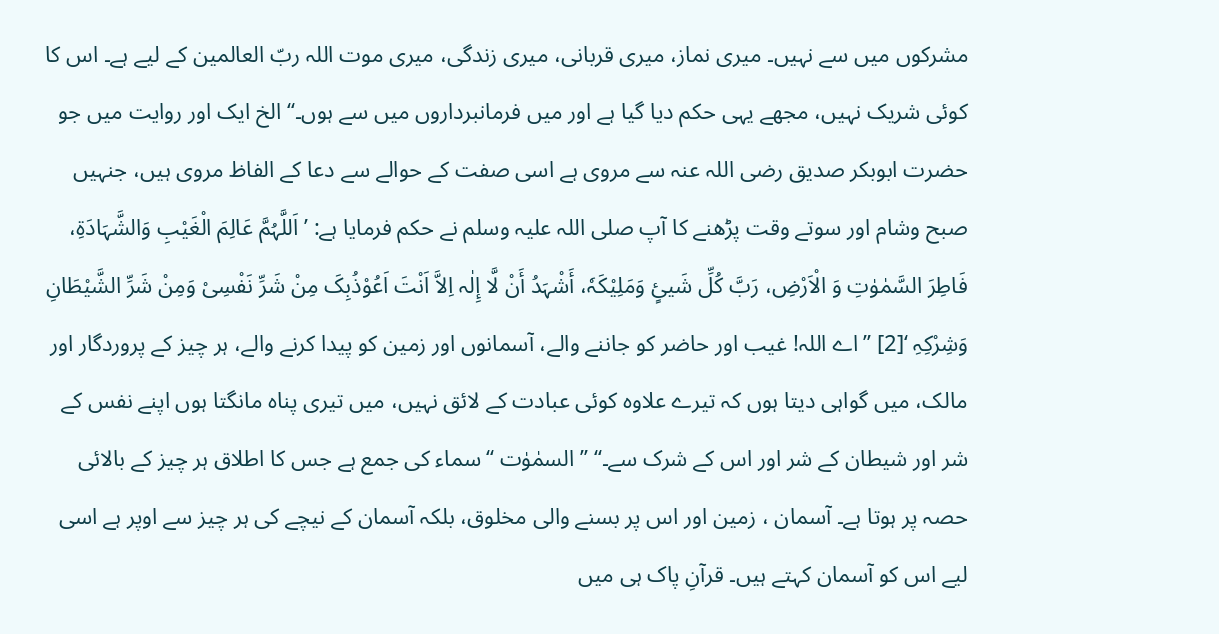مشرکوں میں سے نہیں۔ میری نماز، میری قربانی، میری زندگی، میری موت اللہ ربّ العالمین کے لیے ہے۔ اس کا کوئی شریک نہیں، مجھے یہی حکم دیا گیا ہے اور میں فرمانبرداروں میں سے ہوں۔‘‘ الخ ایک اور روایت میں جو حضرت ابوبکر صدیق رضی اللہ عنہ سے مروی ہے اسی صفت کے حوالے سے دعا کے الفاظ مروی ہیں، جنہیں صبح وشام اور سوتے وقت پڑھنے کا آپ صلی اللہ علیہ وسلم نے حکم فرمایا ہے: ’ اَللَّہُمَّ عَالِمَ الْغَیْبِ وَالشَّہَادَۃِ، فَاطِرَ السَّمٰوٰتِ وَ الْاَرْضِ، رَبَّ کُلِّ شَیئٍ وَمَلِیْکَہٗ، أَشْہَدُ أَنْ لَّا إِلٰہ اِلاَّ اَنْتَ اَعُوْذُبِکَ مِنْ شَرِّ نَفْسِیْ وَمِنْ شَرِّ الشَّیْطَانِ وَشِرْکِہِ ‘[2] ’’اے اللہ! غیب اور حاضر کو جاننے والے، آسمانوں اور زمین کو پیدا کرنے والے، ہر چیز کے پروردگار اور مالک، میں گواہی دیتا ہوں کہ تیرے علاوہ کوئی عبادت کے لائق نہیں، میں تیری پناہ مانگتا ہوں اپنے نفس کے شر اور شیطان کے شر اور اس کے شرک سے۔‘‘ ’’ السمٰوٰت ‘‘سماء کی جمع ہے جس کا اطلاق ہر چیز کے بالائی حصہ پر ہوتا ہے۔ آسمان ، زمین اور اس پر بسنے والی مخلوق، بلکہ آسمان کے نیچے کی ہر چیز سے اوپر ہے اسی لیے اس کو آسمان کہتے ہیں۔ قرآنِ پاک ہی میں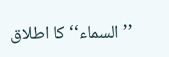’’السماء‘‘ کا اطلاق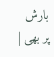بارش پر بھی |